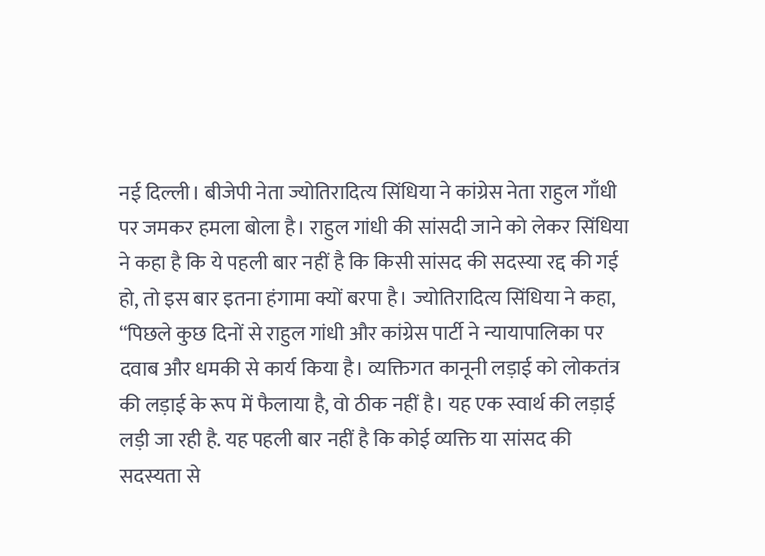नई दिल्ली। बीजेपी नेता ज्योतिरादित्य सिंधिया ने कांग्रेस नेता राहुल गाँधी पर जमकर हमला बोला है। राहुल गांधी की सांसदी जाने को लेकर सिंधिया ने कहा है कि ये पहली बार नहीं है कि किसी सांसद की सदस्या रद्द की गई हो, तो इस बार इतना हंगामा क्यों बरपा है। ज्योतिरादित्य सिंधिया ने कहा, “पिछले कुछ दिनों से राहुल गांधी और कांग्रेस पार्टी ने न्यायापालिका पर दवाब और धमकी से कार्य किया है। व्यक्तिगत कानूनी लड़ाई को लोकतंत्र की लड़ाई के रूप में फैलाया है, वो ठीक नहीं है। यह एक स्वार्थ की लड़ाई लड़ी जा रही है. यह पहली बार नहीं है कि कोई व्यक्ति या सांसद की सदस्यता से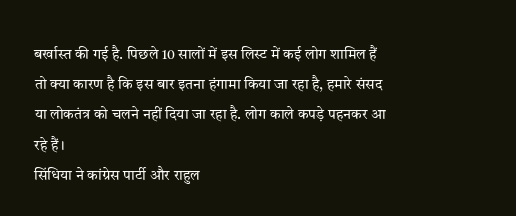बर्खास्त की गई है. पिछले 10 सालों में इस लिस्ट में कई लोग शामिल हैं तो क्या कारण है कि इस बार इतना हंगामा किया जा रहा है, हमारे संसद या लोकतंत्र को चलने नहीं दिया जा रहा है. लोग काले कपड़े पहनकर आ रहे हैं।
सिंधिया ने कांग्रेस पार्टी और राहुल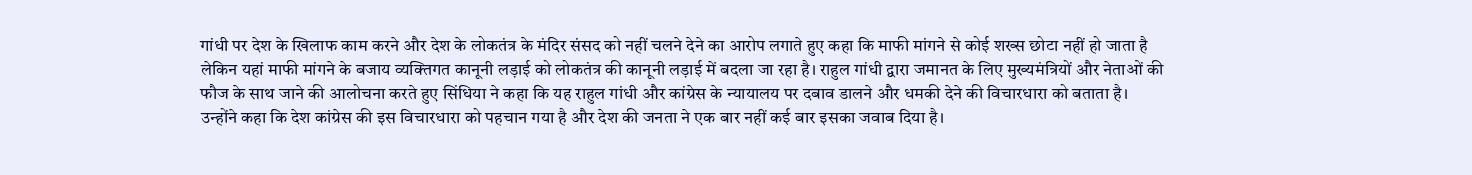गांधी पर देश के खिलाफ काम करने और देश के लोकतंत्र के मंदिर संसद को नहीं चलने देने का आरोप लगाते हुए कहा कि माफी मांगने से कोई शख्स छोटा नहीं हो जाता है लेकिन यहां माफी मांगने के बजाय व्यक्तिगत कानूनी लड़ाई को लोकतंत्र की कानूनी लड़ाई में बदला जा रहा है। राहुल गांधी द्वारा जमानत के लिए मुख्यमंत्रियों और नेताओं की फौज के साथ जाने की आलोचना करते हुए सिंधिया ने कहा कि यह राहुल गांधी और कांग्रेस के न्यायालय पर दबाव डालने और धमकी देने की विचारधारा को बताता है। उन्होंने कहा कि देश कांग्रेस की इस विचारधारा को पहचान गया है और देश की जनता ने एक बार नहीं कई बार इसका जवाब दिया है।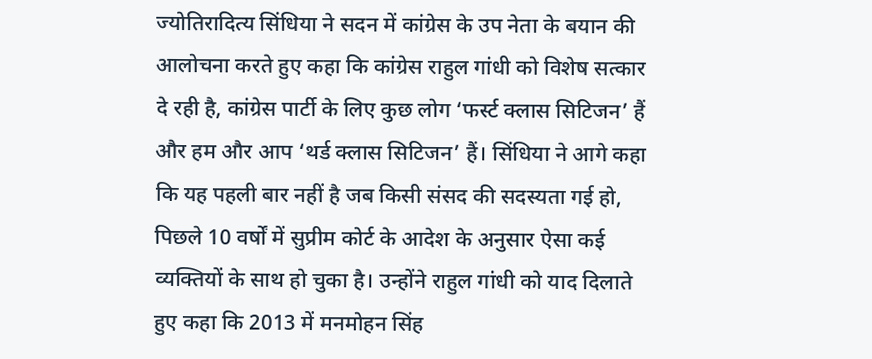ज्योतिरादित्य सिंधिया ने सदन में कांग्रेस के उप नेता के बयान की आलोचना करते हुए कहा कि कांग्रेस राहुल गांधी को विशेष सत्कार दे रही है, कांग्रेस पार्टी के लिए कुछ लोग ‘फर्स्ट क्लास सिटिजन’ हैं और हम और आप ‘थर्ड क्लास सिटिजन’ हैं। सिंधिया ने आगे कहा कि यह पहली बार नहीं है जब किसी संसद की सदस्यता गई हो, पिछले 10 वर्षों में सुप्रीम कोर्ट के आदेश के अनुसार ऐसा कई व्यक्तियों के साथ हो चुका है। उन्होंने राहुल गांधी को याद दिलाते हुए कहा कि 2013 में मनमोहन सिंह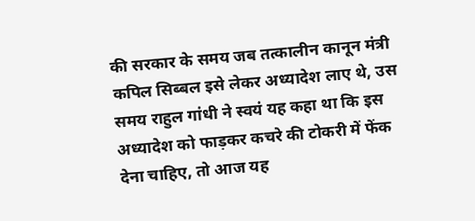की सरकार के समय जब तत्कालीन कानून मंत्री कपिल सिब्बल इसे लेकर अध्यादेश लाए थे, उस समय राहुल गांधी ने स्वयं यह कहा था कि इस अध्यादेश को फाड़कर कचरे की टोकरी में फेंक देना चाहिए, तो आज यह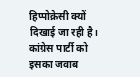हिप्पोक्रेसी क्यों दिखाई जा रही है। कांग्रेस पार्टी को इसका जवाब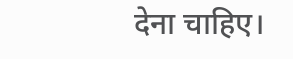देना चाहिए।